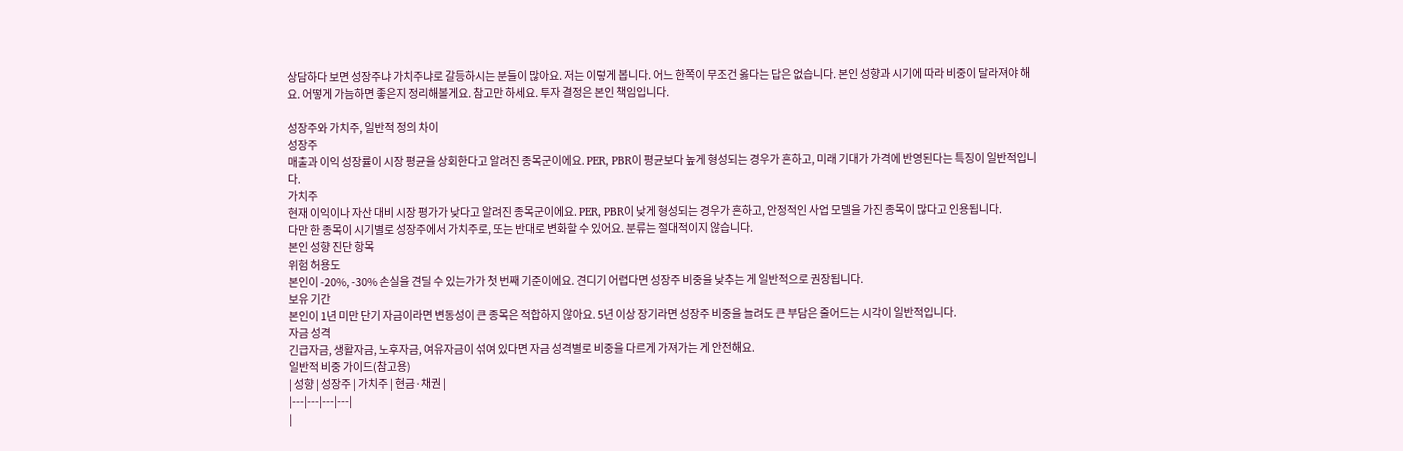상담하다 보면 성장주냐 가치주냐로 갈등하시는 분들이 많아요. 저는 이렇게 봅니다. 어느 한쪽이 무조건 옳다는 답은 없습니다. 본인 성향과 시기에 따라 비중이 달라져야 해요. 어떻게 가늠하면 좋은지 정리해볼게요. 참고만 하세요. 투자 결정은 본인 책임입니다.

성장주와 가치주, 일반적 정의 차이
성장주
매출과 이익 성장률이 시장 평균을 상회한다고 알려진 종목군이에요. PER, PBR이 평균보다 높게 형성되는 경우가 흔하고, 미래 기대가 가격에 반영된다는 특징이 일반적입니다.
가치주
현재 이익이나 자산 대비 시장 평가가 낮다고 알려진 종목군이에요. PER, PBR이 낮게 형성되는 경우가 흔하고, 안정적인 사업 모델을 가진 종목이 많다고 인용됩니다.
다만 한 종목이 시기별로 성장주에서 가치주로, 또는 반대로 변화할 수 있어요. 분류는 절대적이지 않습니다.
본인 성향 진단 항목
위험 허용도
본인이 -20%, -30% 손실을 견딜 수 있는가가 첫 번째 기준이에요. 견디기 어렵다면 성장주 비중을 낮추는 게 일반적으로 권장됩니다.
보유 기간
본인이 1년 미만 단기 자금이라면 변동성이 큰 종목은 적합하지 않아요. 5년 이상 장기라면 성장주 비중을 늘려도 큰 부담은 줄어드는 시각이 일반적입니다.
자금 성격
긴급자금, 생활자금, 노후자금, 여유자금이 섞여 있다면 자금 성격별로 비중을 다르게 가져가는 게 안전해요.
일반적 비중 가이드(참고용)
| 성향 | 성장주 | 가치주 | 현금·채권 |
|---|---|---|---|
|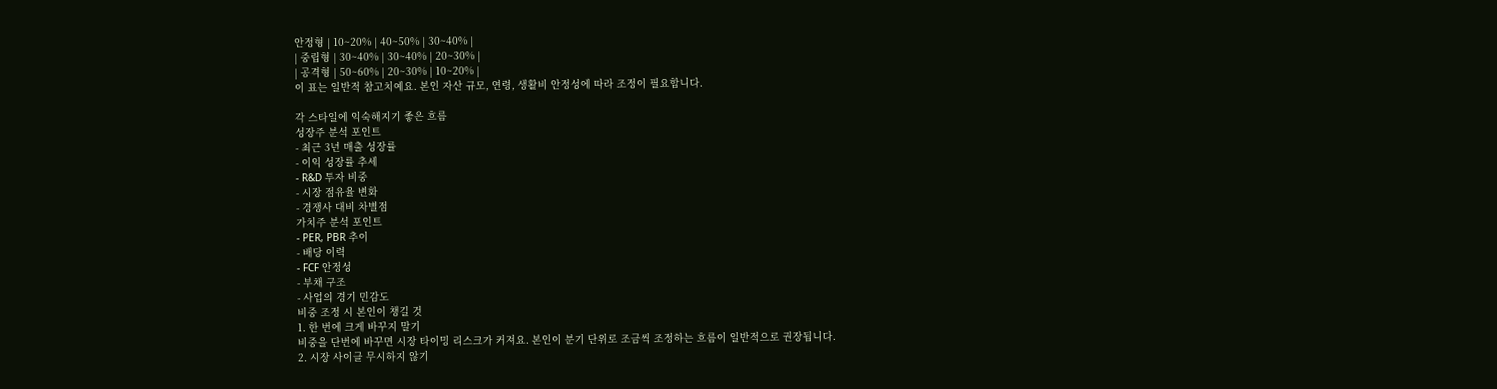안정형 | 10~20% | 40~50% | 30~40% |
| 중립형 | 30~40% | 30~40% | 20~30% |
| 공격형 | 50~60% | 20~30% | 10~20% |
이 표는 일반적 참고치예요. 본인 자산 규모, 연령, 생활비 안정성에 따라 조정이 필요합니다.

각 스타일에 익숙해지기 좋은 흐름
성장주 분석 포인트
- 최근 3년 매출 성장률
- 이익 성장률 추세
- R&D 투자 비중
- 시장 점유율 변화
- 경쟁사 대비 차별점
가치주 분석 포인트
- PER, PBR 추이
- 배당 이력
- FCF 안정성
- 부채 구조
- 사업의 경기 민감도
비중 조정 시 본인이 챙길 것
1. 한 번에 크게 바꾸지 말기
비중을 단번에 바꾸면 시장 타이밍 리스크가 커져요. 본인이 분기 단위로 조금씩 조정하는 흐름이 일반적으로 권장됩니다.
2. 시장 사이클 무시하지 않기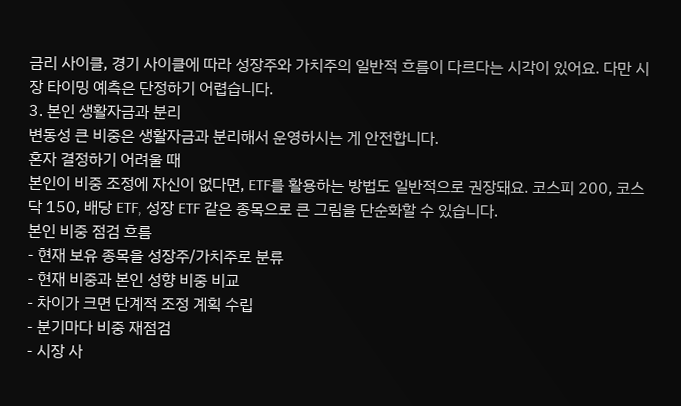금리 사이클, 경기 사이클에 따라 성장주와 가치주의 일반적 흐름이 다르다는 시각이 있어요. 다만 시장 타이밍 예측은 단정하기 어렵습니다.
3. 본인 생활자금과 분리
변동성 큰 비중은 생활자금과 분리해서 운영하시는 게 안전합니다.
혼자 결정하기 어려울 때
본인이 비중 조정에 자신이 없다면, ETF를 활용하는 방법도 일반적으로 권장돼요. 코스피 200, 코스닥 150, 배당 ETF, 성장 ETF 같은 종목으로 큰 그림을 단순화할 수 있습니다.
본인 비중 점검 흐름
- 현재 보유 종목을 성장주/가치주로 분류
- 현재 비중과 본인 성향 비중 비교
- 차이가 크면 단계적 조정 계획 수립
- 분기마다 비중 재점검
- 시장 사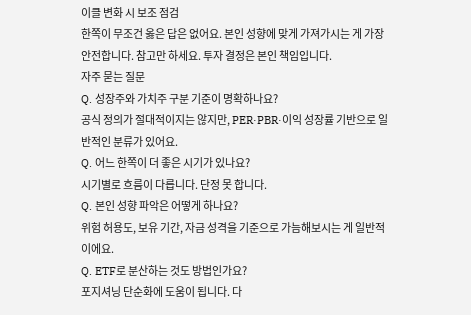이클 변화 시 보조 점검
한쪽이 무조건 옳은 답은 없어요. 본인 성향에 맞게 가져가시는 게 가장 안전합니다. 참고만 하세요. 투자 결정은 본인 책임입니다.
자주 묻는 질문
Q. 성장주와 가치주 구분 기준이 명확하나요?
공식 정의가 절대적이지는 않지만, PER·PBR·이익 성장률 기반으로 일반적인 분류가 있어요.
Q. 어느 한쪽이 더 좋은 시기가 있나요?
시기별로 흐름이 다릅니다. 단정 못 합니다.
Q. 본인 성향 파악은 어떻게 하나요?
위험 허용도, 보유 기간, 자금 성격을 기준으로 가늠해보시는 게 일반적이에요.
Q. ETF로 분산하는 것도 방법인가요?
포지셔닝 단순화에 도움이 됩니다. 다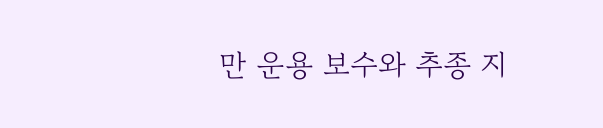만 운용 보수와 추종 지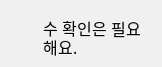수 확인은 필요해요.